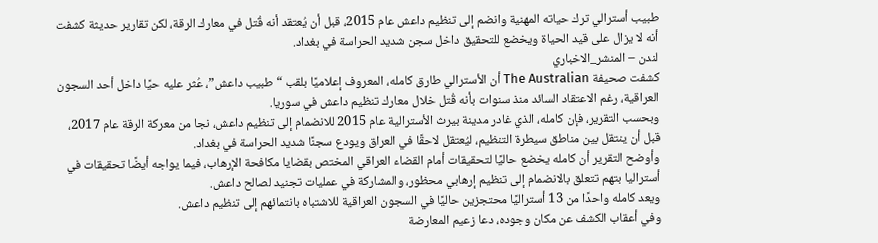طبيب أسترالي ترك حياته المهنية وانضم إلى تنظيم داعش عام 2015، قبل أن يُعتقد أنه قُتل في معارك الرقة، لكن تقارير حديثة كشفت أنه لا يزال على قيد الحياة ويخضع للتحقيق داخل سجن شديد الحراسة في بغداد.
لندن – المنشر_الاخباري
كشفت صحيفة The Australian أن الأسترالي طارق كامله، المعروف إعلاميًا بلقب “طبيب داعش”، عُثر عليه حيًا داخل أحد السجون العراقية، رغم الاعتقاد السائد منذ سنوات بأنه قُتل خلال معارك تنظيم داعش في سوريا.
وبحسب التقرير، فإن كامله، الذي غادر مدينة بيرث الأسترالية عام 2015 للانضمام إلى تنظيم داعش، نجا من معركة الرقة عام 2017، قبل أن ينتقل بين مناطق سيطرة التنظيم، ليُعتقل لاحقًا في العراق ويودع سجنًا شديد الحراسة في بغداد.
وأوضح التقرير أن كامله يخضع حاليًا لتحقيقات أمام القضاء العراقي المختص بقضايا مكافحة الإرهاب، فيما يواجه أيضًا تحقيقات في أستراليا بتهم تتعلق بالانضمام إلى تنظيم إرهابي محظور، والمشاركة في عمليات تجنيد لصالح داعش.
ويعد كامله واحدًا من 13 أستراليًا محتجزين حاليًا في السجون العراقية للاشتباه بانتمائهم إلى تنظيم داعش.
وفي أعقاب الكشف عن مكان وجوده، دعا زعيم المعارضة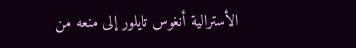الأسترالية أنغوس تايلور إلى منعه من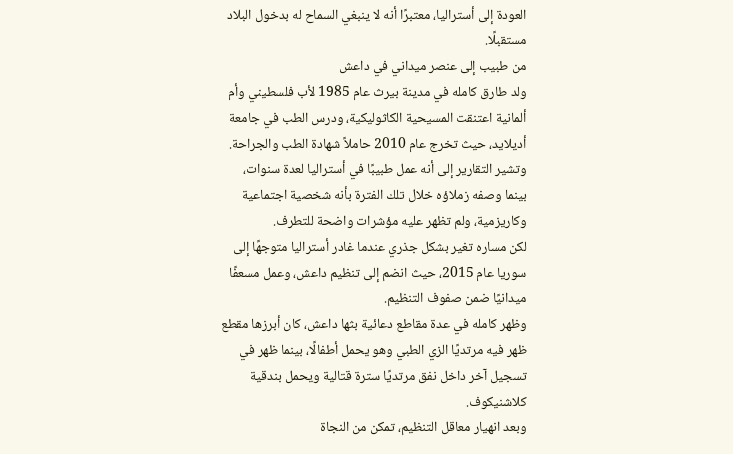العودة إلى أستراليا، معتبرًا أنه لا ينبغي السماح له بدخول البلاد مستقبلًا.
من طبيب إلى عنصر ميداني في داعش
ولد طارق كامله في مدينة بيرث عام 1985 لأب فلسطيني وأم ألمانية اعتنقت المسيحية الكاثوليكية، ودرس الطب في جامعة أديلايد، حيث تخرج عام 2010 حاملاً شهادة الطب والجراحة.
وتشير التقارير إلى أنه عمل طبيبًا في أستراليا لعدة سنوات، بينما وصفه زملاؤه خلال تلك الفترة بأنه شخصية اجتماعية وكاريزمية، ولم تظهر عليه مؤشرات واضحة للتطرف.
لكن مساره تغير بشكل جذري عندما غادر أستراليا متوجهًا إلى سوريا عام 2015، حيث انضم إلى تنظيم داعش، وعمل مسعفًا ميدانيًا ضمن صفوف التنظيم.
وظهر كامله في عدة مقاطع دعائية بثها داعش، كان أبرزها مقطع ظهر فيه مرتديًا الزي الطبي وهو يحمل أطفالًا، بينما ظهر في تسجيل آخر داخل نفق مرتديًا سترة قتالية ويحمل بندقية كلاشنيكوف.
وبعد انهيار معاقل التنظيم، تمكن من النجاة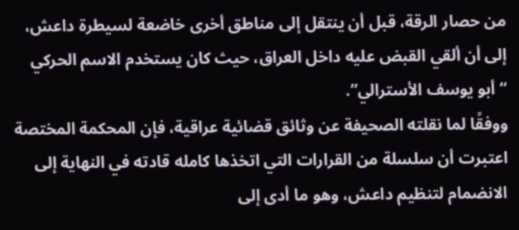من حصار الرقة، قبل أن ينتقل إلى مناطق أخرى خاضعة لسيطرة داعش، إلى أن ألقي القبض عليه داخل العراق، حيث كان يستخدم الاسم الحركي “أبو يوسف الأسترالي”.
ووفقًا لما نقلته الصحيفة عن وثائق قضائية عراقية، فإن المحكمة المختصة اعتبرت أن سلسلة من القرارات التي اتخذها كامله قادته في النهاية إلى الانضمام لتنظيم داعش، وهو ما أدى إلى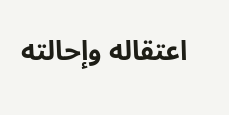اعتقاله وإحالته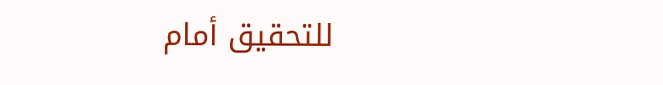للتحقيق أمام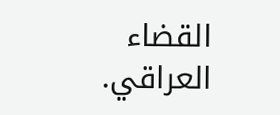القضاء العراقي.